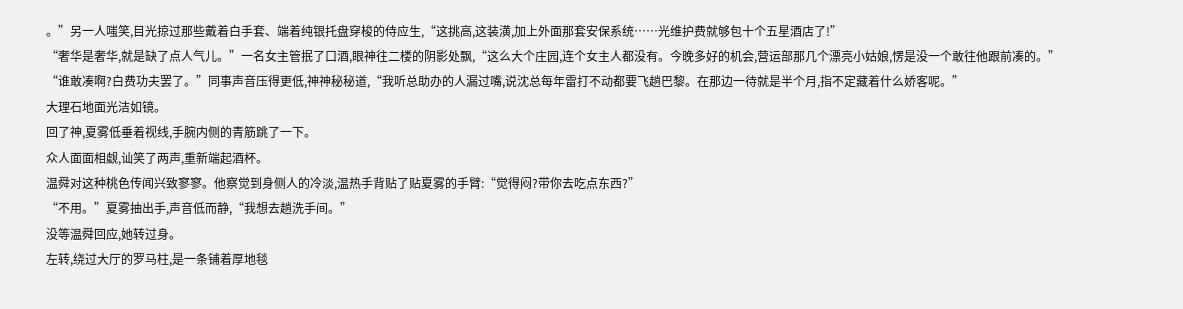。”另一人嗤笑,目光掠过那些戴着白手套、端着纯银托盘穿梭的侍应生,“这挑高,这装潢,加上外面那套安保系统……光维护费就够包十个五星酒店了!”
“奢华是奢华,就是缺了点人气儿。”一名女主管抿了口酒,眼神往二楼的阴影处飘,“这么大个庄园,连个女主人都没有。今晚多好的机会,营运部那几个漂亮小姑娘,愣是没一个敢往他跟前凑的。”
“谁敢凑啊?白费功夫罢了。”同事声音压得更低,神神秘秘道,“我听总助办的人漏过嘴,说沈总每年雷打不动都要飞趟巴黎。在那边一待就是半个月,指不定藏着什么娇客呢。”
大理石地面光洁如镜。
回了神,夏雾低垂着视线,手腕内侧的青筋跳了一下。
众人面面相觑,讪笑了两声,重新端起酒杯。
温舜对这种桃色传闻兴致寥寥。他察觉到身侧人的冷淡,温热手背贴了贴夏雾的手臂:“觉得闷?带你去吃点东西?”
“不用。”夏雾抽出手,声音低而静,“我想去趟洗手间。”
没等温舜回应,她转过身。
左转,绕过大厅的罗马柱,是一条铺着厚地毯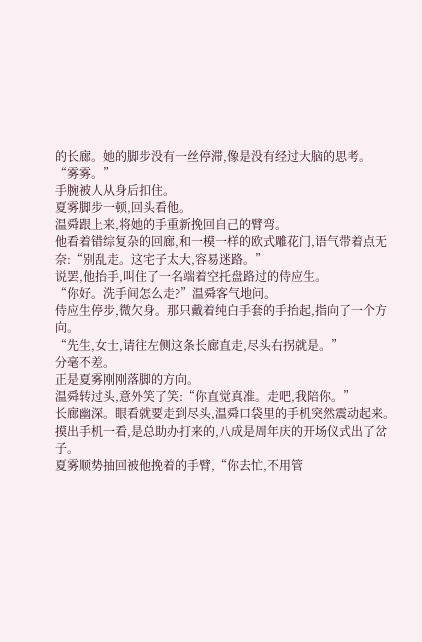的长廊。她的脚步没有一丝停滞,像是没有经过大脑的思考。
“雾雾。”
手腕被人从身后扣住。
夏雾脚步一顿,回头看他。
温舜跟上来,将她的手重新挽回自己的臂弯。
他看着错综复杂的回廊,和一模一样的欧式雕花门,语气带着点无奈:“别乱走。这宅子太大,容易迷路。”
说罢,他抬手,叫住了一名端着空托盘路过的侍应生。
“你好。洗手间怎么走?”温舜客气地问。
侍应生停步,微欠身。那只戴着纯白手套的手抬起,指向了一个方向。
“先生,女士,请往左侧这条长廊直走,尽头右拐就是。”
分毫不差。
正是夏雾刚刚落脚的方向。
温舜转过头,意外笑了笑:“你直觉真准。走吧,我陪你。”
长廊幽深。眼看就要走到尽头,温舜口袋里的手机突然震动起来。
摸出手机一看,是总助办打来的,八成是周年庆的开场仪式出了岔子。
夏雾顺势抽回被他挽着的手臂,“你去忙,不用管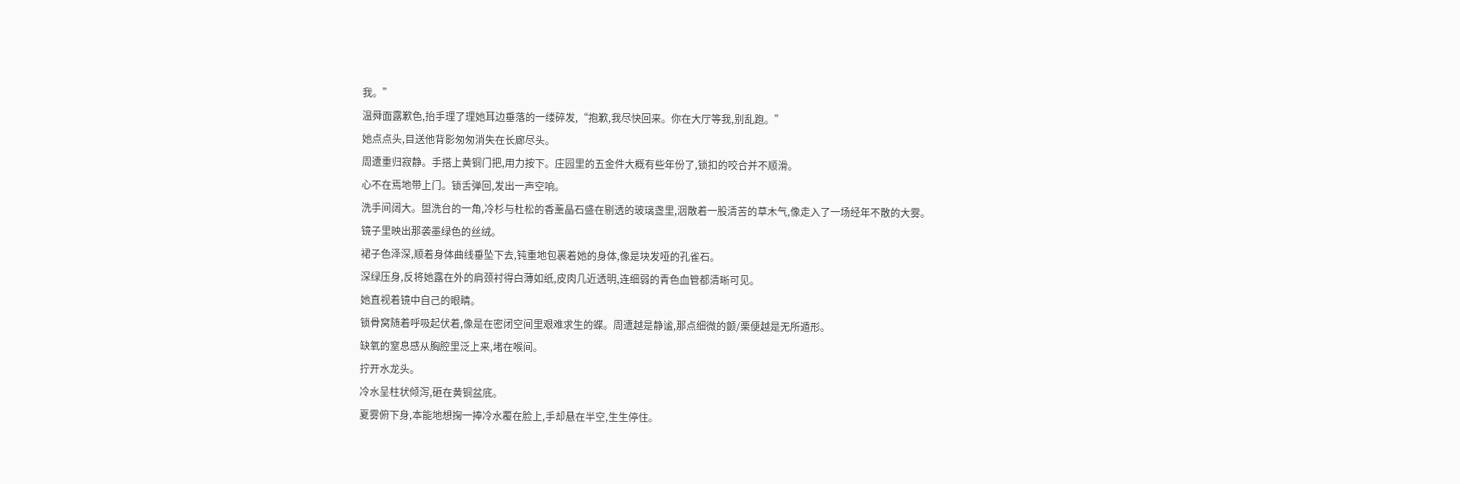我。”
温舜面露歉色,抬手理了理她耳边垂落的一缕碎发,“抱歉,我尽快回来。你在大厅等我,别乱跑。”
她点点头,目送他背影匆匆消失在长廊尽头。
周遭重归寂静。手搭上黄铜门把,用力按下。庄园里的五金件大概有些年份了,锁扣的咬合并不顺滑。
心不在焉地带上门。锁舌弹回,发出一声空响。
洗手间阔大。盥洗台的一角,冷杉与杜松的香薰晶石盛在剔透的玻璃盏里,洇散着一股清苦的草木气,像走入了一场经年不散的大雾。
镜子里映出那袭墨绿色的丝绒。
裙子色泽深,顺着身体曲线垂坠下去,钝重地包裹着她的身体,像是块发哑的孔雀石。
深绿压身,反将她露在外的肩颈衬得白薄如纸,皮肉几近透明,连细弱的青色血管都清晰可见。
她直视着镜中自己的眼睛。
锁骨窝随着呼吸起伏着,像是在密闭空间里艰难求生的蝶。周遭越是静谧,那点细微的颤/栗便越是无所遁形。
缺氧的窒息感从胸腔里泛上来,堵在喉间。
拧开水龙头。
冷水呈柱状倾泻,砸在黄铜盆底。
夏雾俯下身,本能地想掬一捧冷水覆在脸上,手却悬在半空,生生停住。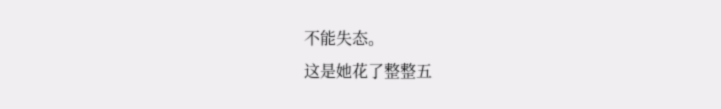不能失态。
这是她花了整整五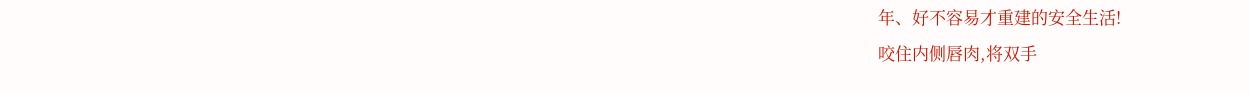年、好不容易才重建的安全生活!
咬住内侧唇肉,将双手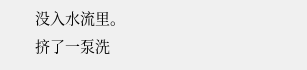没入水流里。
挤了一泵洗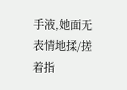手液,她面无表情地揉/搓着指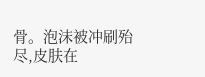骨。泡沫被冲刷殆尽,皮肤在